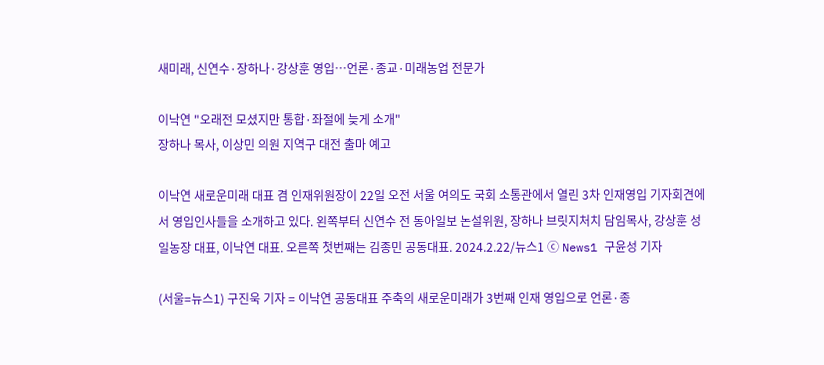새미래, 신연수·장하나·강상훈 영입…언론·종교·미래농업 전문가

이낙연 "오래전 모셨지만 통합·좌절에 늦게 소개"
장하나 목사, 이상민 의원 지역구 대전 출마 예고

이낙연 새로운미래 대표 겸 인재위원장이 22일 오전 서울 여의도 국회 소통관에서 열린 3차 인재영입 기자회견에서 영입인사들을 소개하고 있다. 왼쪽부터 신연수 전 동아일보 논설위원, 장하나 브릿지처치 담임목사, 강상훈 성일농장 대표, 이낙연 대표. 오른쪽 첫번째는 김종민 공동대표. 2024.2.22/뉴스1 ⓒ News1 구윤성 기자

(서울=뉴스1) 구진욱 기자 = 이낙연 공동대표 주축의 새로운미래가 3번째 인재 영입으로 언론·종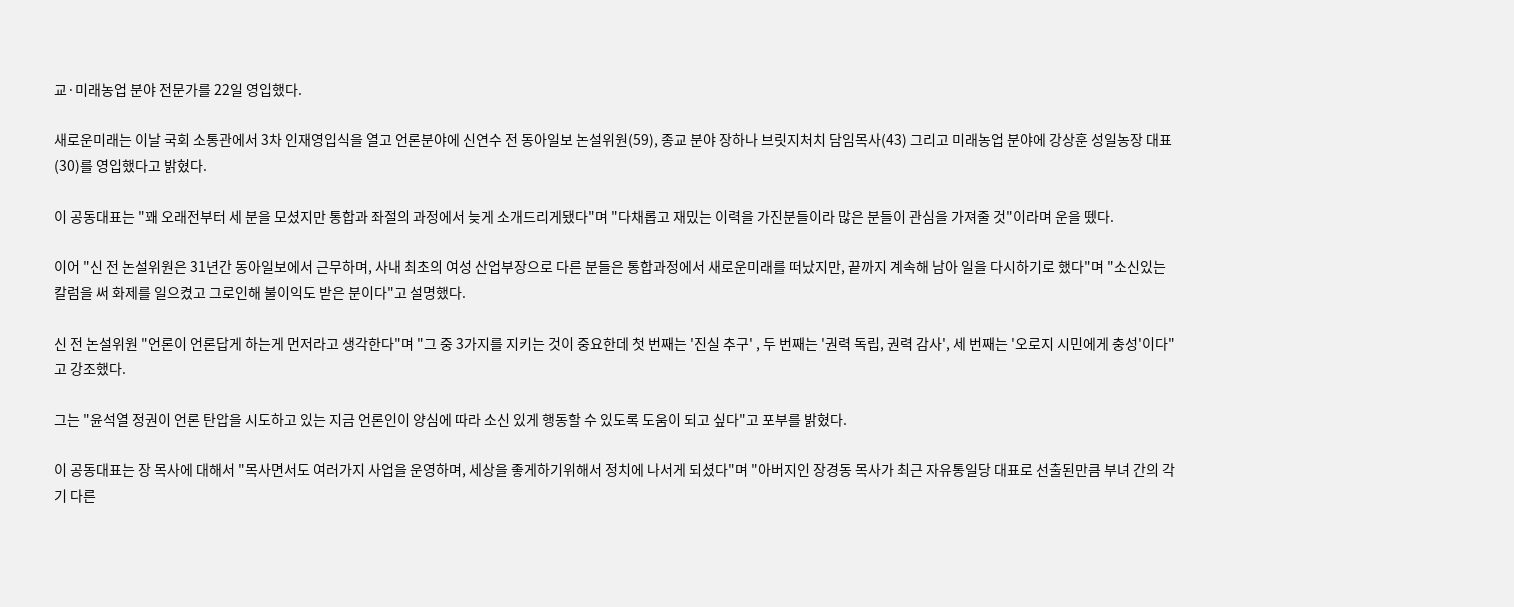교·미래농업 분야 전문가를 22일 영입했다.

새로운미래는 이날 국회 소통관에서 3차 인재영입식을 열고 언론분야에 신연수 전 동아일보 논설위원(59), 종교 분야 장하나 브릿지처치 담임목사(43) 그리고 미래농업 분야에 강상훈 성일농장 대표(30)를 영입했다고 밝혔다.

이 공동대표는 "꽤 오래전부터 세 분을 모셨지만 통합과 좌절의 과정에서 늦게 소개드리게됐다"며 "다채롭고 재밌는 이력을 가진분들이라 많은 분들이 관심을 가져줄 것"이라며 운을 뗐다.

이어 "신 전 논설위원은 31년간 동아일보에서 근무하며, 사내 최초의 여성 산업부장으로 다른 분들은 통합과정에서 새로운미래를 떠났지만, 끝까지 계속해 남아 일을 다시하기로 했다"며 "소신있는 칼럼을 써 화제를 일으켰고 그로인해 불이익도 받은 분이다"고 설명했다.

신 전 논설위원 "언론이 언론답게 하는게 먼저라고 생각한다"며 "그 중 3가지를 지키는 것이 중요한데 첫 번째는 '진실 추구' , 두 번째는 '권력 독립, 권력 감사', 세 번째는 '오로지 시민에게 충성'이다"고 강조했다.

그는 "윤석열 정권이 언론 탄압을 시도하고 있는 지금 언론인이 양심에 따라 소신 있게 행동할 수 있도록 도움이 되고 싶다"고 포부를 밝혔다.

이 공동대표는 장 목사에 대해서 "목사면서도 여러가지 사업을 운영하며, 세상을 좋게하기위해서 정치에 나서게 되셨다"며 "아버지인 장경동 목사가 최근 자유통일당 대표로 선출된만큼 부녀 간의 각기 다른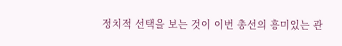정치적 선택을 보는 것이 이번 총선의 흥미있는 관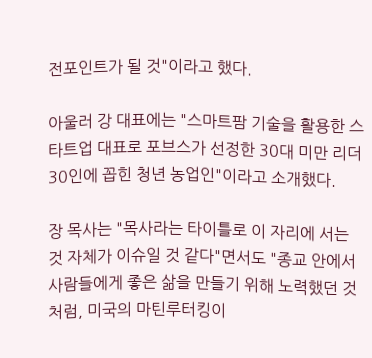전포인트가 될 것"이라고 했다.

아울러 강 대표에는 "스마트팜 기술을 활용한 스타트업 대표로 포브스가 선정한 30대 미만 리더 30인에 꼽힌 청년 농업인"이라고 소개했다.

장 목사는 "목사라는 타이틀로 이 자리에 서는 것 자체가 이슈일 것 같다"면서도 "종교 안에서 사람들에게 좋은 삶을 만들기 위해 노력했던 것처럼, 미국의 마틴루터킹이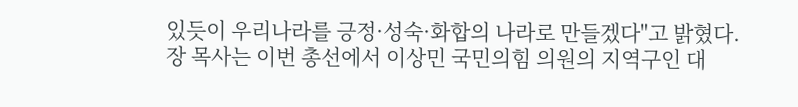있듯이 우리나라를 긍정·성숙·화합의 나라로 만들겠다"고 밝혔다. 장 목사는 이번 총선에서 이상민 국민의힘 의원의 지역구인 대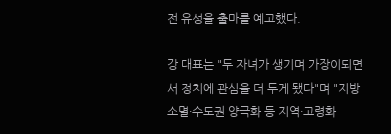전 유성을 출마를 예고했다.

강 대표는 "두 자녀가 생기며 가장이되면서 정치에 관심을 더 두게 됐다"며 "지방소멸·수도권 양극화 등 지역·고령화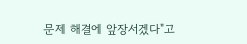문제 해결에 앞장서겠다"고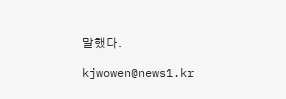말했다.

kjwowen@news1.kr